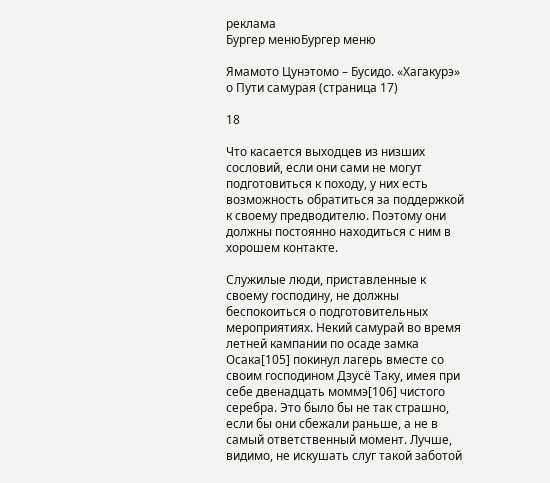реклама
Бургер менюБургер меню

Ямамото Цунэтомо – Бусидо. «Хагакурэ» о Пути самурая (страница 17)

18

Что касается выходцев из низших сословий, если они сами не могут подготовиться к походу, у них есть возможность обратиться за поддержкой к своему предводителю. Поэтому они должны постоянно находиться с ним в хорошем контакте.

Служилые люди, приставленные к своему господину, не должны беспокоиться о подготовительных мероприятиях. Некий самурай во время летней кампании по осаде замка Осака[105] покинул лагерь вместе со своим господином Дзусё Таку, имея при себе двенадцать моммэ[106] чистого серебра. Это было бы не так страшно, если бы они сбежали раньше, а не в самый ответственный момент. Лучше, видимо, не искушать слуг такой заботой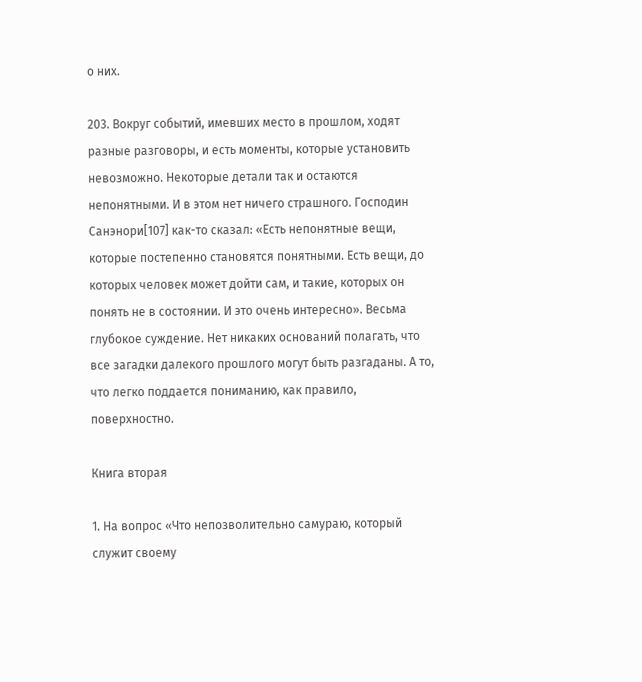о них.

203. Вокруг событий, имевших место в прошлом, ходят разные разговоры, и есть моменты, которые установить невозможно. Некоторые детали так и остаются непонятными. И в этом нет ничего страшного. Господин Санэнори[107] как-то сказал: «Есть непонятные вещи, которые постепенно становятся понятными. Есть вещи, до которых человек может дойти сам, и такие, которых он понять не в состоянии. И это очень интересно». Весьма глубокое суждение. Нет никаких оснований полагать, что все загадки далекого прошлого могут быть разгаданы. А то, что легко поддается пониманию, как правило, поверхностно.

Книга вторая

1. На вопрос «Что непозволительно самураю, который служит своему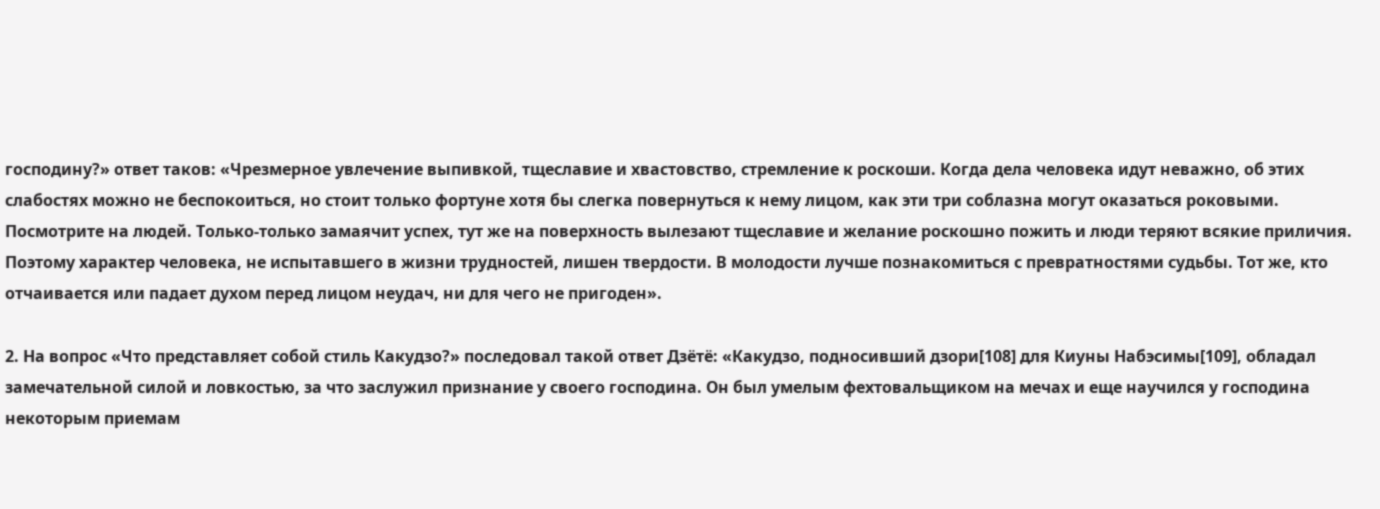господину?» ответ таков: «Чрезмерное увлечение выпивкой, тщеславие и хвастовство, стремление к роскоши. Когда дела человека идут неважно, об этих слабостях можно не беспокоиться, но стоит только фортуне хотя бы слегка повернуться к нему лицом, как эти три соблазна могут оказаться роковыми. Посмотрите на людей. Только-только замаячит успех, тут же на поверхность вылезают тщеславие и желание роскошно пожить и люди теряют всякие приличия. Поэтому характер человека, не испытавшего в жизни трудностей, лишен твердости. В молодости лучше познакомиться с превратностями судьбы. Тот же, кто отчаивается или падает духом перед лицом неудач, ни для чего не пригоден».

2. На вопрос «Что представляет собой стиль Какудзо?» последовал такой ответ Дзётё: «Какудзо, подносивший дзори[108] для Киуны Набэсимы[109], обладал замечательной силой и ловкостью, за что заслужил признание у своего господина. Он был умелым фехтовальщиком на мечах и еще научился у господина некоторым приемам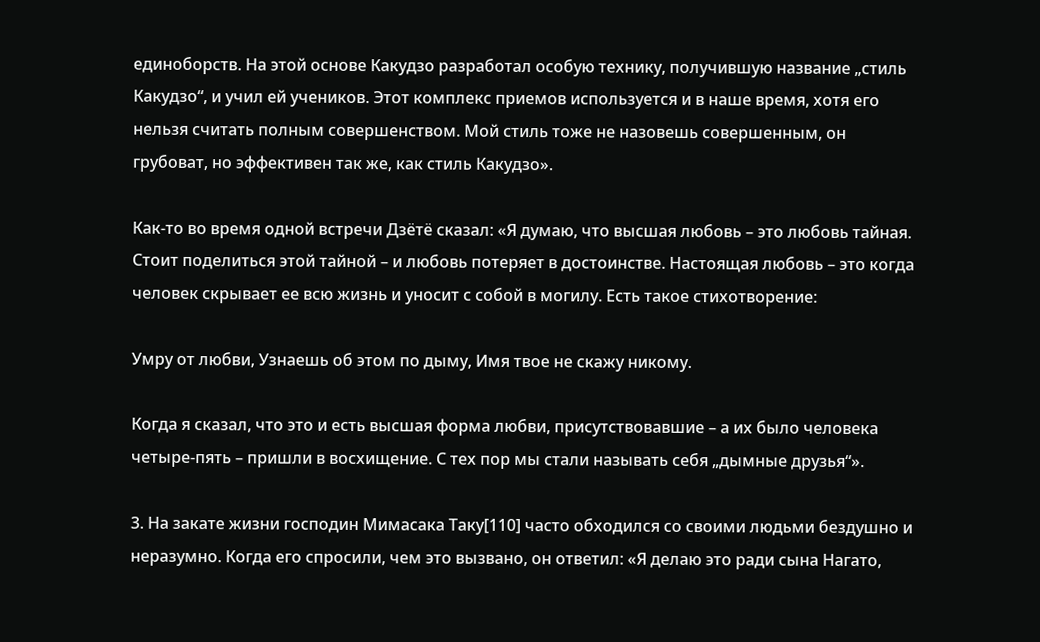единоборств. На этой основе Какудзо разработал особую технику, получившую название „стиль Какудзо“, и учил ей учеников. Этот комплекс приемов используется и в наше время, хотя его нельзя считать полным совершенством. Мой стиль тоже не назовешь совершенным, он грубоват, но эффективен так же, как стиль Какудзо».

Как-то во время одной встречи Дзётё сказал: «Я думаю, что высшая любовь – это любовь тайная. Стоит поделиться этой тайной – и любовь потеряет в достоинстве. Настоящая любовь – это когда человек скрывает ее всю жизнь и уносит с собой в могилу. Есть такое стихотворение:

Умру от любви, Узнаешь об этом по дыму, Имя твое не скажу никому.

Когда я сказал, что это и есть высшая форма любви, присутствовавшие – а их было человека четыре-пять – пришли в восхищение. С тех пор мы стали называть себя „дымные друзья“».

3. На закате жизни господин Мимасака Таку[110] часто обходился со своими людьми бездушно и неразумно. Когда его спросили, чем это вызвано, он ответил: «Я делаю это ради сына Нагато,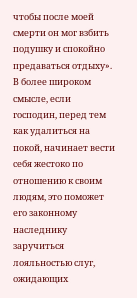чтобы после моей смерти он мог взбить подушку и спокойно предаваться отдыху». В более широком смысле, если господин, перед тем как удалиться на покой, начинает вести себя жестоко по отношению к своим людям, это поможет его законному наследнику заручиться лояльностью слуг, ожидающих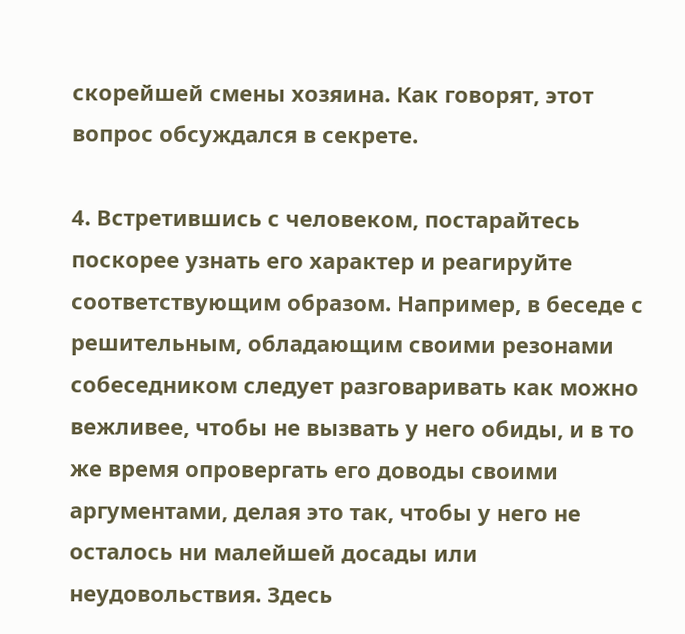скорейшей смены хозяина. Как говорят, этот вопрос обсуждался в секрете.

4. Встретившись с человеком, постарайтесь поскорее узнать его характер и реагируйте соответствующим образом. Например, в беседе с решительным, обладающим своими резонами собеседником следует разговаривать как можно вежливее, чтобы не вызвать у него обиды, и в то же время опровергать его доводы своими аргументами, делая это так, чтобы у него не осталось ни малейшей досады или неудовольствия. Здесь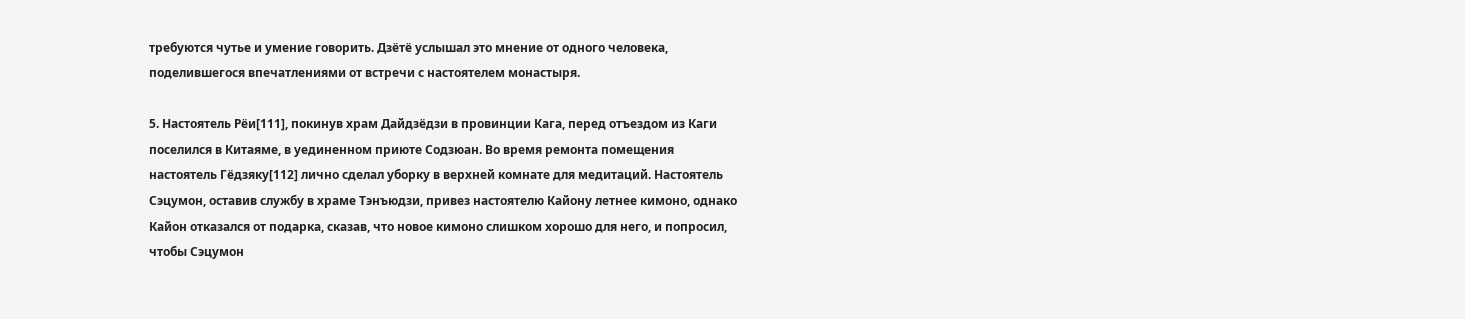требуются чутье и умение говорить. Дзётё услышал это мнение от одного человека, поделившегося впечатлениями от встречи с настоятелем монастыря.

5. Настоятель Рёи[111], покинув храм Дайдзёдзи в провинции Кага, перед отъездом из Каги поселился в Китаяме, в уединенном приюте Содзюан. Во время ремонта помещения настоятель Гёдзяку[112] лично сделал уборку в верхней комнате для медитаций. Настоятель Сэцумон, оставив службу в храме Тэнъюдзи, привез настоятелю Кайону летнее кимоно, однако Кайон отказался от подарка, сказав, что новое кимоно слишком хорошо для него, и попросил, чтобы Сэцумон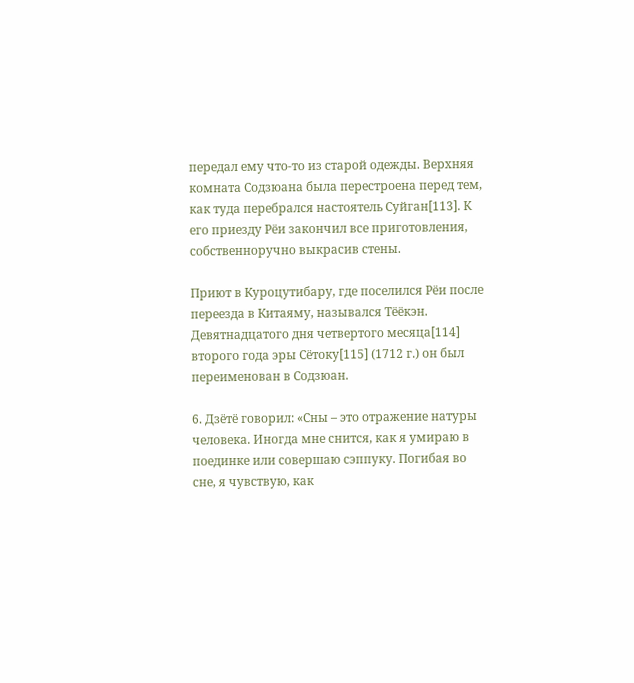передал ему что-то из старой одежды. Верхняя комната Содзюана была перестроена перед тем, как туда перебрался настоятель Суйган[113]. К его приезду Рёи закончил все приготовления, собственноручно выкрасив стены.

Приют в Куроцутибару, где поселился Рёи после переезда в Китаяму, назывался Тёёкэн. Девятнадцатого дня четвертого месяца[114] второго года эры Сётоку[115] (1712 г.) он был переименован в Содзюан.

6. Дзётё говорил: «Сны – это отражение натуры человека. Иногда мне снится, как я умираю в поединке или совершаю сэппуку. Погибая во сне, я чувствую, как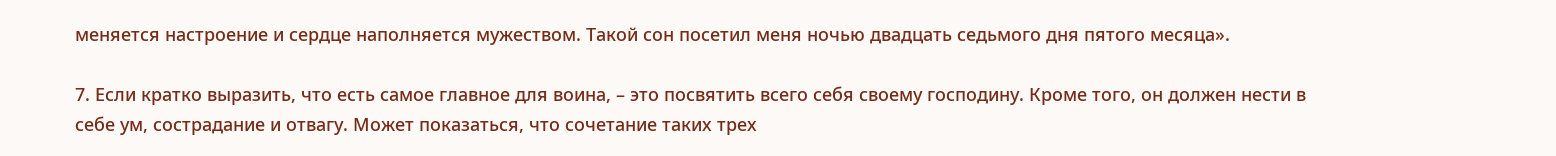меняется настроение и сердце наполняется мужеством. Такой сон посетил меня ночью двадцать седьмого дня пятого месяца».

7. Если кратко выразить, что есть самое главное для воина, – это посвятить всего себя своему господину. Кроме того, он должен нести в себе ум, сострадание и отвагу. Может показаться, что сочетание таких трех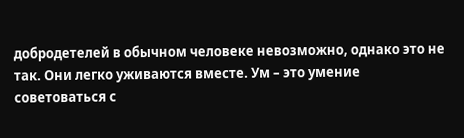добродетелей в обычном человеке невозможно, однако это не так. Они легко уживаются вместе. Ум – это умение советоваться с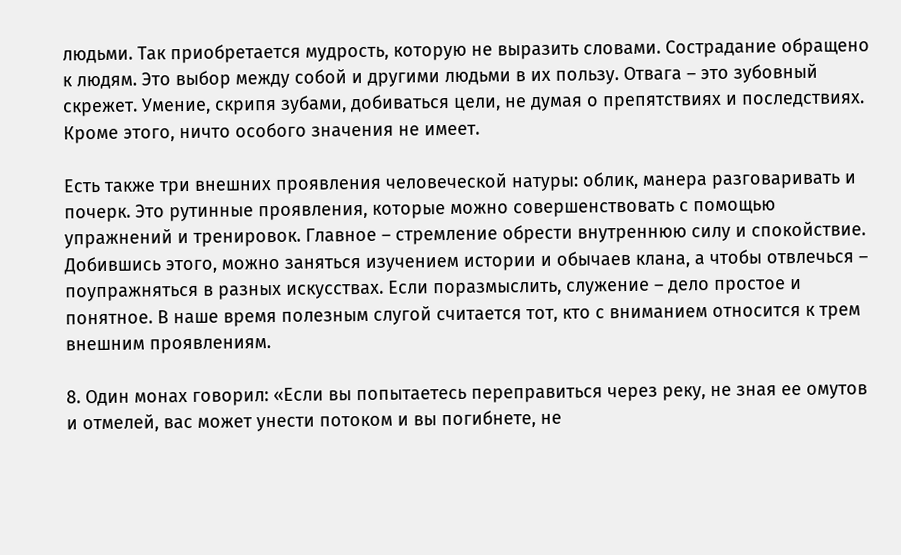людьми. Так приобретается мудрость, которую не выразить словами. Сострадание обращено к людям. Это выбор между собой и другими людьми в их пользу. Отвага – это зубовный скрежет. Умение, скрипя зубами, добиваться цели, не думая о препятствиях и последствиях. Кроме этого, ничто особого значения не имеет.

Есть также три внешних проявления человеческой натуры: облик, манера разговаривать и почерк. Это рутинные проявления, которые можно совершенствовать с помощью упражнений и тренировок. Главное – стремление обрести внутреннюю силу и спокойствие. Добившись этого, можно заняться изучением истории и обычаев клана, а чтобы отвлечься – поупражняться в разных искусствах. Если поразмыслить, служение – дело простое и понятное. В наше время полезным слугой считается тот, кто с вниманием относится к трем внешним проявлениям.

8. Один монах говорил: «Если вы попытаетесь переправиться через реку, не зная ее омутов и отмелей, вас может унести потоком и вы погибнете, не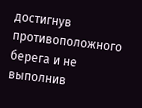достигнув противоположного берега и не выполнив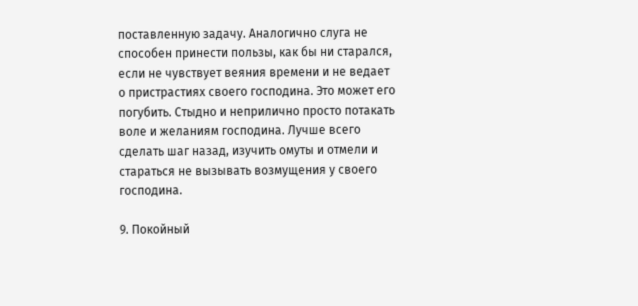поставленную задачу. Аналогично слуга не способен принести пользы, как бы ни старался, если не чувствует веяния времени и не ведает о пристрастиях своего господина. Это может его погубить. Стыдно и неприлично просто потакать воле и желаниям господина. Лучше всего сделать шаг назад, изучить омуты и отмели и стараться не вызывать возмущения у своего господина.

9. Покойный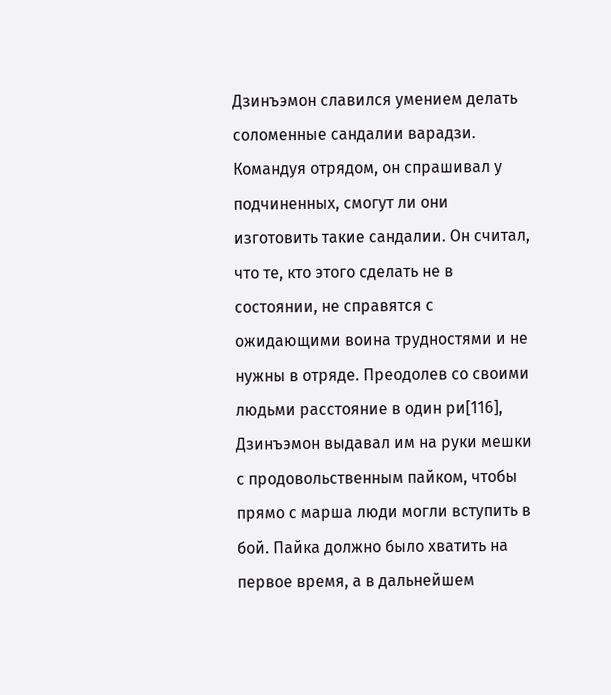Дзинъэмон славился умением делать соломенные сандалии варадзи. Командуя отрядом, он спрашивал у подчиненных, смогут ли они изготовить такие сандалии. Он считал, что те, кто этого сделать не в состоянии, не справятся с ожидающими воина трудностями и не нужны в отряде. Преодолев со своими людьми расстояние в один ри[116], Дзинъэмон выдавал им на руки мешки с продовольственным пайком, чтобы прямо с марша люди могли вступить в бой. Пайка должно было хватить на первое время, а в дальнейшем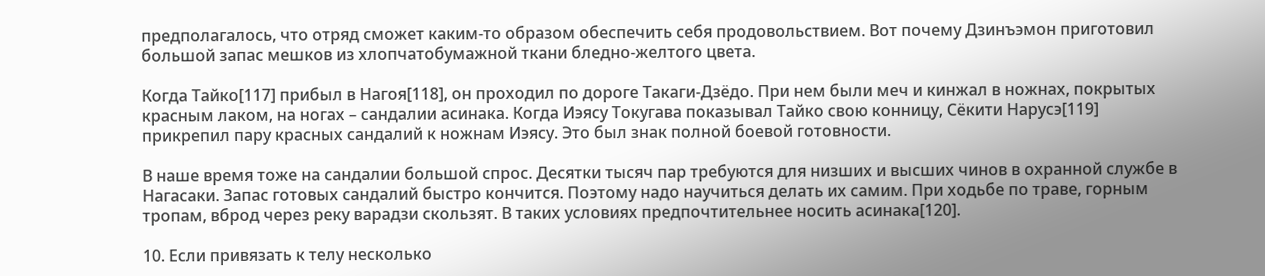предполагалось, что отряд сможет каким-то образом обеспечить себя продовольствием. Вот почему Дзинъэмон приготовил большой запас мешков из хлопчатобумажной ткани бледно-желтого цвета.

Когда Тайко[117] прибыл в Нагоя[118], он проходил по дороге Такаги-Дзёдо. При нем были меч и кинжал в ножнах, покрытых красным лаком, на ногах – сандалии асинака. Когда Иэясу Токугава показывал Тайко свою конницу, Сёкити Нарусэ[119] прикрепил пару красных сандалий к ножнам Иэясу. Это был знак полной боевой готовности.

В наше время тоже на сандалии большой спрос. Десятки тысяч пар требуются для низших и высших чинов в охранной службе в Нагасаки. Запас готовых сандалий быстро кончится. Поэтому надо научиться делать их самим. При ходьбе по траве, горным тропам, вброд через реку варадзи скользят. В таких условиях предпочтительнее носить асинака[120].

10. Если привязать к телу несколько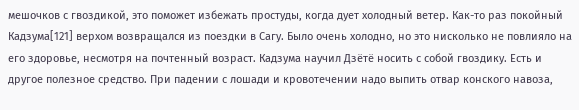мешочков с гвоздикой, это поможет избежать простуды, когда дует холодный ветер. Как-то раз покойный Кадзума[121] верхом возвращался из поездки в Сагу. Было очень холодно, но это нисколько не повлияло на его здоровье, несмотря на почтенный возраст. Кадзума научил Дзётё носить с собой гвоздику. Есть и другое полезное средство. При падении с лошади и кровотечении надо выпить отвар конского навоза,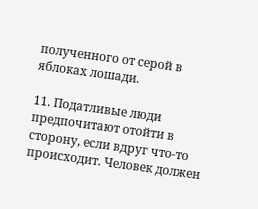полученного от серой в яблоках лошади.

11. Податливые люди предпочитают отойти в сторону, если вдруг что-то происходит. Человек должен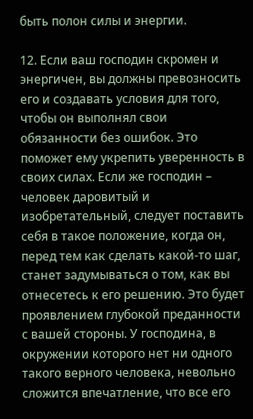быть полон силы и энергии.

12. Если ваш господин скромен и энергичен, вы должны превозносить его и создавать условия для того, чтобы он выполнял свои обязанности без ошибок. Это поможет ему укрепить уверенность в своих силах. Если же господин – человек даровитый и изобретательный, следует поставить себя в такое положение, когда он, перед тем как сделать какой-то шаг, станет задумываться о том, как вы отнесетесь к его решению. Это будет проявлением глубокой преданности с вашей стороны. У господина, в окружении которого нет ни одного такого верного человека, невольно сложится впечатление, что все его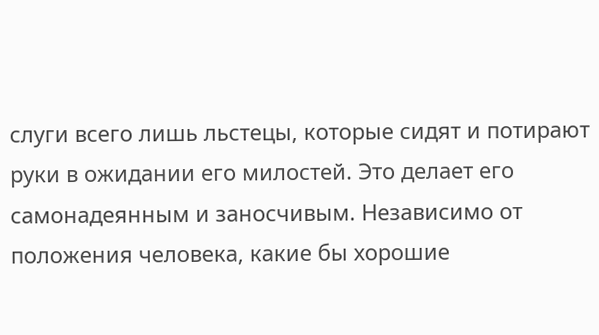слуги всего лишь льстецы, которые сидят и потирают руки в ожидании его милостей. Это делает его самонадеянным и заносчивым. Независимо от положения человека, какие бы хорошие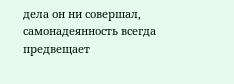дела он ни совершал, самонадеянность всегда предвещает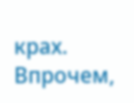крах. Впрочем,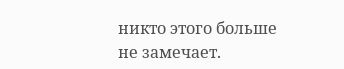никто этого больше не замечает.